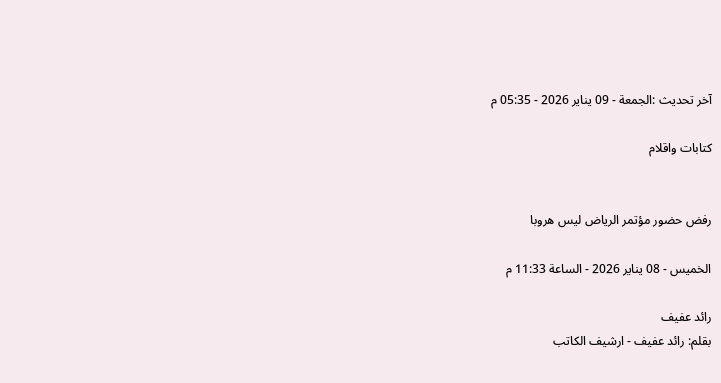آخر تحديث :الجمعة - 09 يناير 2026 - 05:35 م

كتابات واقلام


رفض حضور مؤتمر الرياض ليس هروبا

الخميس - 08 يناير 2026 - الساعة 11:33 م

رائد عفيف
بقلم: رائد عفيف - ارشيف الكاتب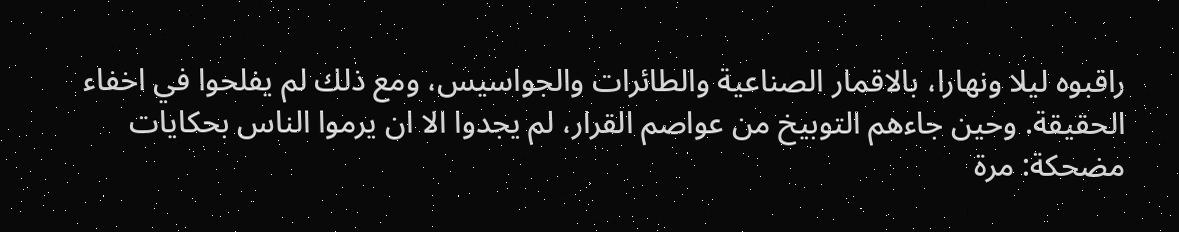راقبوه ليلا ونهارا، بالاقمار الصناعية والطائرات والجواسيس، ومع ذلك لم يفلحوا في اخفاء الحقيقة. وحين جاءهم التوبيخ من عواصم القرار، لم يجدوا الا ان يرموا الناس بحكايات مضحكة: مرة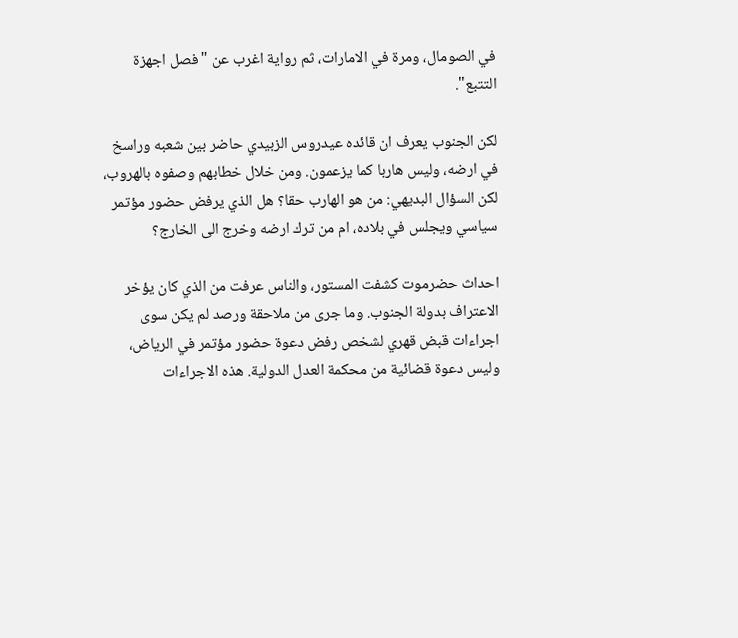في الصومال، ومرة في الامارات، ثم رواية اغرب عن "فصل اجهزة التتبع".

لكن الجنوب يعرف ان قائده عيدروس الزبيدي حاضر بين شعبه وراسخ في ارضه، وليس هاربا كما يزعمون. ومن خلال خطابهم وصفوه بالهروب، لكن السؤال البديهي: من هو الهارب حقا؟ هل الذي يرفض حضور مؤتمر سياسي ويجلس في بلاده، ام من ترك ارضه وخرج الى الخارج؟

احداث حضرموت كشفت المستور، والناس عرفت من الذي كان يؤخر الاعتراف بدولة الجنوب. وما جرى من ملاحقة ورصد لم يكن سوى اجراءات قبض قهري لشخص رفض دعوة حضور مؤتمر في الرياض، وليس دعوة قضائية من محكمة العدل الدولية. هذه الاجراءات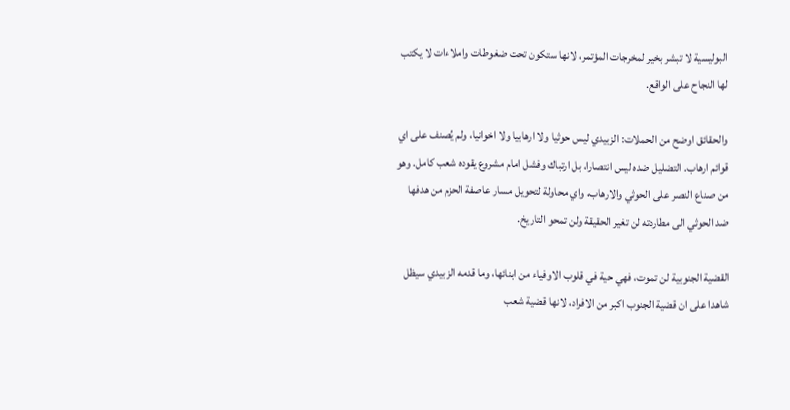البوليسية لا تبشر بخير لمخرجات المؤتمر، لانها ستكون تحت ضغوطات واملاءات لا يكتب لها النجاح على الواقع.

والحقائق اوضح من الحملات: الزبيدي ليس حوثيا ولا ارهابيا ولا اخوانيا، ولم يُصنف على اي قوائم ارهاب. التضليل ضده ليس انتصارا، بل ارتباك وفشل امام مشروع يقوده شعب كامل. وهو من صناع النصر على الحوثي والارهاب، واي محاولة لتحويل مسار عاصفة الحزم من هدفها ضد الحوثي الى مطاردته لن تغير الحقيقة ولن تمحو التاريخ.

القضية الجنوبية لن تموت، فهي حية في قلوب الاوفياء من ابنائها، وما قدمه الزبيدي سيظل شاهدا على ان قضية الجنوب اكبر من الافراد، لانها قضية شعب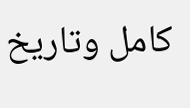كامل وتاريخ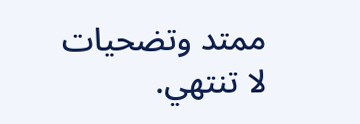ممتد وتضحيات لا تنتهي.